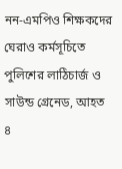নন-এমপিও শিক্ষকদের ঘেরাও কর্মসূচিতে পুলিশের লাঠিচার্জ ও সাউন্ড গ্রেনেড, আহত ৪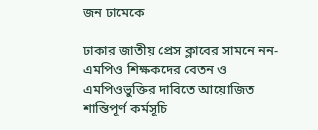জন ঢামেকে

ঢাকার জাতীয় প্রেস ক্লাবের সামনে নন-এমপিও শিক্ষকদের বেতন ও এমপিওভুক্তির দাবিতে আয়োজিত শান্তিপূর্ণ কর্মসূচি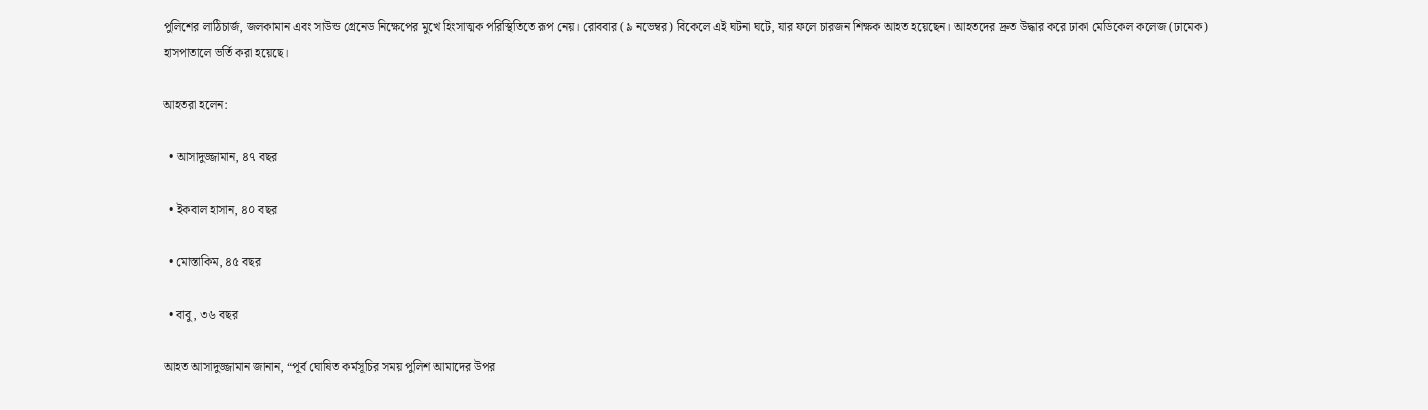পুলিশের লাঠিচার্জ, জলকামান এবং সাউন্ড গ্রেনেড নিক্ষেপের মুখে হিংসাত্মক পরিস্থিতিতে রূপ নেয়। রোববার (৯ নভেম্বর) বিকেলে এই ঘটনা ঘটে, যার ফলে চারজন শিক্ষক আহত হয়েছেন। আহতদের দ্রুত উদ্ধার করে ঢাকা মেডিকেল কলেজ (ঢামেক) হাসপাতালে ভর্তি করা হয়েছে।

আহতরা হলেন:

  • আসাদুজ্জামান, ৪৭ বছর

  • ইকবাল হাসান, ৪০ বছর

  • মোস্তাকিম, ৪৫ বছর

  • বাবু, ৩৬ বছর

আহত আসাদুজ্জামান জানান, “পূর্ব ঘোষিত কর্মসূচির সময় পুলিশ আমাদের উপর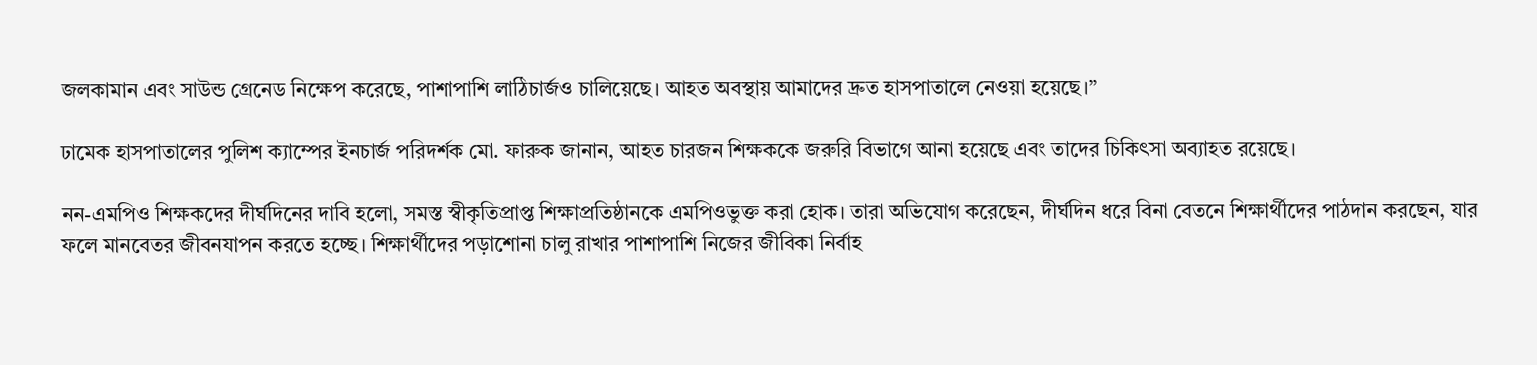জলকামান এবং সাউন্ড গ্রেনেড নিক্ষেপ করেছে, পাশাপাশি লাঠিচার্জও চালিয়েছে। আহত অবস্থায় আমাদের দ্রুত হাসপাতালে নেওয়া হয়েছে।”

ঢামেক হাসপাতালের পুলিশ ক্যাম্পের ইনচার্জ পরিদর্শক মো. ফারুক জানান, আহত চারজন শিক্ষককে জরুরি বিভাগে আনা হয়েছে এবং তাদের চিকিৎসা অব্যাহত রয়েছে।

নন-এমপিও শিক্ষকদের দীর্ঘদিনের দাবি হলো, সমস্ত স্বীকৃতিপ্রাপ্ত শিক্ষাপ্রতিষ্ঠানকে এমপিওভুক্ত করা হোক। তারা অভিযোগ করেছেন, দীর্ঘদিন ধরে বিনা বেতনে শিক্ষার্থীদের পাঠদান করছেন, যার ফলে মানবেতর জীবনযাপন করতে হচ্ছে। শিক্ষার্থীদের পড়াশোনা চালু রাখার পাশাপাশি নিজের জীবিকা নির্বাহ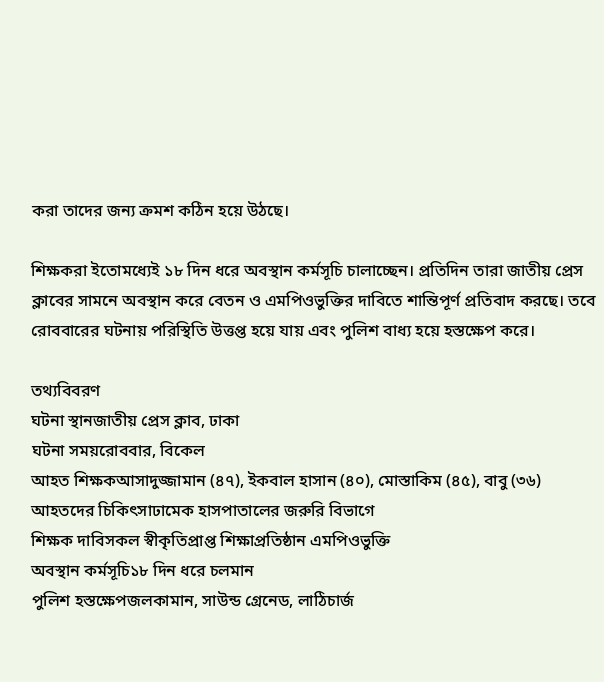করা তাদের জন্য ক্রমশ কঠিন হয়ে উঠছে।

শিক্ষকরা ইতোমধ্যেই ১৮ দিন ধরে অবস্থান কর্মসূচি চালাচ্ছেন। প্রতিদিন তারা জাতীয় প্রেস ক্লাবের সামনে অবস্থান করে বেতন ও এমপিওভুক্তির দাবিতে শান্তিপূর্ণ প্রতিবাদ করছে। তবে রোববারের ঘটনায় পরিস্থিতি উত্তপ্ত হয়ে যায় এবং পুলিশ বাধ্য হয়ে হস্তক্ষেপ করে।

তথ্যবিবরণ
ঘটনা স্থানজাতীয় প্রেস ক্লাব, ঢাকা
ঘটনা সময়রোববার, বিকেল
আহত শিক্ষকআসাদুজ্জামান (৪৭), ইকবাল হাসান (৪০), মোস্তাকিম (৪৫), বাবু (৩৬)
আহতদের চিকিৎসাঢামেক হাসপাতালের জরুরি বিভাগে
শিক্ষক দাবিসকল স্বীকৃতিপ্রাপ্ত শিক্ষাপ্রতিষ্ঠান এমপিওভুক্তি
অবস্থান কর্মসূচি১৮ দিন ধরে চলমান
পুলিশ হস্তক্ষেপজলকামান, সাউন্ড গ্রেনেড, লাঠিচার্জ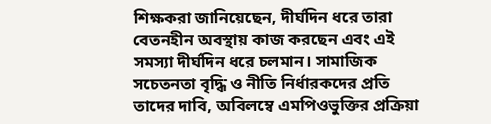শিক্ষকরা জানিয়েছেন, দীর্ঘদিন ধরে তারা বেতনহীন অবস্থায় কাজ করছেন এবং এই সমস্যা দীর্ঘদিন ধরে চলমান। সামাজিক সচেতনতা বৃদ্ধি ও নীতি নির্ধারকদের প্রতি তাদের দাবি, অবিলম্বে এমপিওভুক্তির প্রক্রিয়া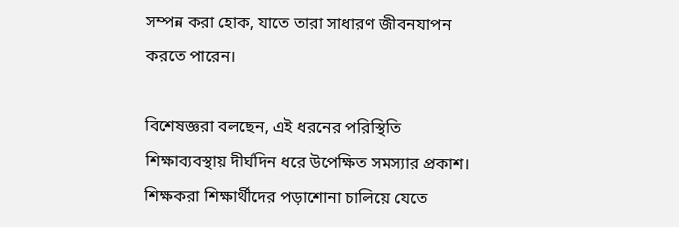সম্পন্ন করা হোক, যাতে তারা সাধারণ জীবনযাপন করতে পারেন।

বিশেষজ্ঞরা বলছেন, এই ধরনের পরিস্থিতি শিক্ষাব্যবস্থায় দীর্ঘদিন ধরে উপেক্ষিত সমস্যার প্রকাশ। শিক্ষকরা শিক্ষার্থীদের পড়াশোনা চালিয়ে যেতে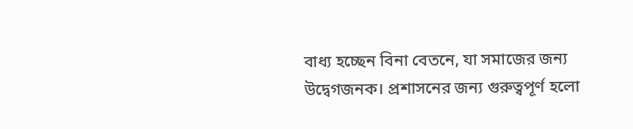বাধ্য হচ্ছেন বিনা বেতনে, যা সমাজের জন্য উদ্বেগজনক। প্রশাসনের জন্য গুরুত্বপূর্ণ হলো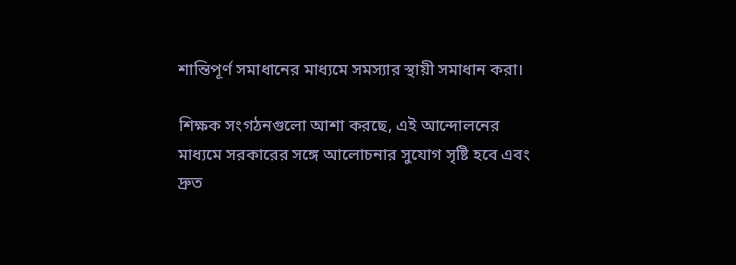শান্তিপূর্ণ সমাধানের মাধ্যমে সমস্যার স্থায়ী সমাধান করা।

শিক্ষক সংগঠনগুলো আশা করছে, এই আন্দোলনের মাধ্যমে সরকারের সঙ্গে আলোচনার সুযোগ সৃষ্টি হবে এবং দ্রুত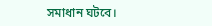সমাধান ঘটবে।